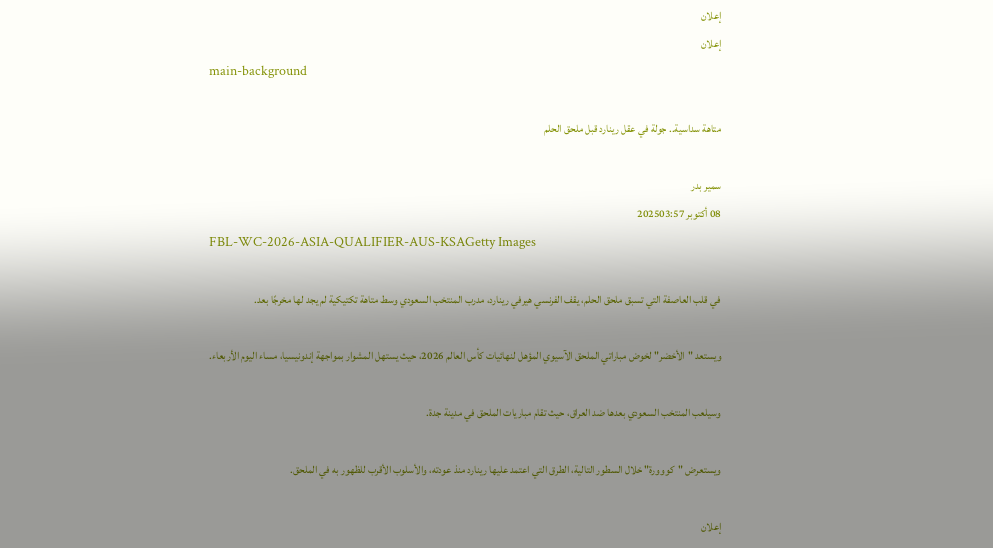إعلان
إعلان
main-background

متاهة سداسية.. جولة في عقل رينارد قبل ملحق الحلم

سمير بدر
08 أكتوبر 202503:57
FBL-WC-2026-ASIA-QUALIFIER-AUS-KSAGetty Images

في قلب العاصفة التي تسبق ملحق الحلم، يقف الفرنسي هيرفي رينارد، مدرب المنتخب السعودي وسط متاهة تكتيكية لم يجد لها مخرجًا بعد.

ويستعد "الأخضر" لخوض مباراتي الملحق الآسيوي المؤهل لنهائيات كأس العالم 2026، حيث يستهل المشوار بمواجهة إندونيسيا، مساء اليوم الأربعاء.

وسيلعب المنتخب السعودي بعدها ضد العراق، حيث تقام مباريات الملحق في مدينة جدة.

ويستعرض "كووورة" خلال السطور التالية، الطرق التي اعتمد عليها رينارد منذ عودته، والأسلوب الأقرب للظهور به في الملحق.

إعلان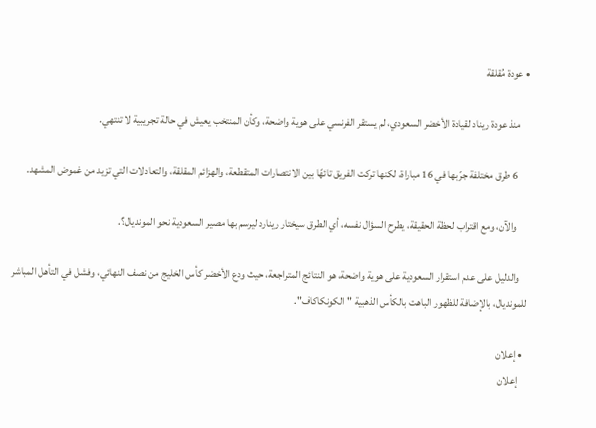• عودة مُقلقة

    منذ عودة ريناد لقيادة الأخضر السعودي، لم يستقر الفرنسي على هوية واضحة، وكأن المنتخب يعيش في حالة تجريبية لا تنتهي.

     6 طرق مختلفة جرّبها في 16 مباراة، لكنها تركت الفريق تائهًا بين الانتصارات المتقطعة، والهزائم المقلقة، والتعادلات التي تزيد من غموض المشهد.

     والآن، ومع اقتراب لحظة الحقيقة، يطرح السؤال نفسه، أي الطرق سيختار رينارد ليرسم بها مصير السعودية نحو المونديال؟.

    والدليل على عدم استقرار السعودية على هوية واضحة، هو النتائج المتراجعة، حيث ودع الأخضر كأس الخليج من نصف النهائي، وفشل في التأهل المباشر للمونديال، بالإضافة للظهور الباهت بالكأس الذهبية "الكونكاكاف".

  • إعلان
    إعلان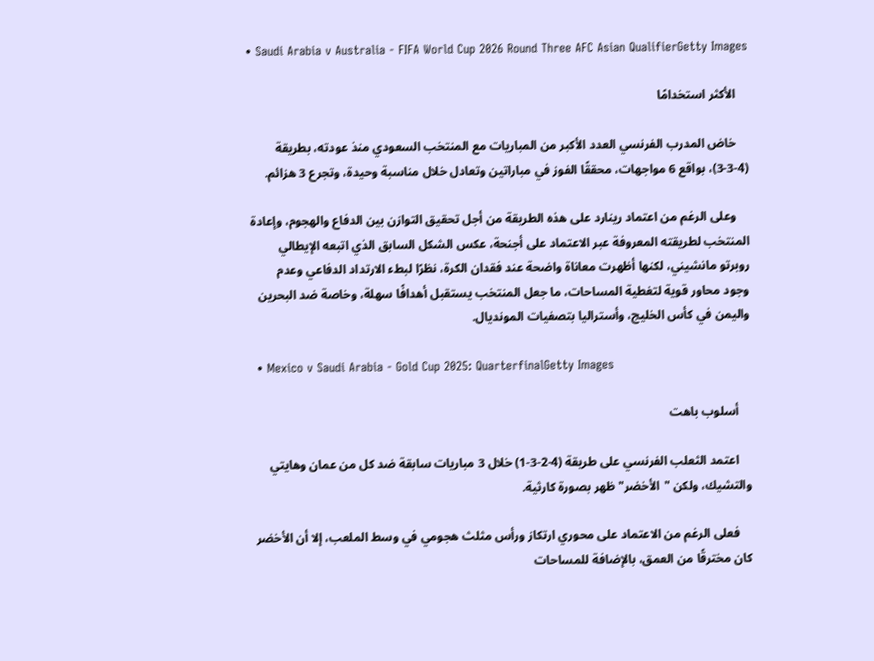• Saudi Arabia v Australia - FIFA World Cup 2026 Round Three AFC Asian QualifierGetty Images

    الأكثر استخدامًا

    خاض المدرب الفرنسي العدد الأكبر من المباريات مع المنتخب السعودي منذ عودته، بطريقة (4-3-3)، بواقع 6 مواجهات، محققًا الفوز في مباراتين وتعادل خلال مناسبة وحيدة، وتجرع 3 هزائم.

    وعلى الرغم من اعتماد رينارد على هذه الطريقة من أجل تحقيق التوازن بين الدفاع والهجوم، وإعادة المنتخب لطريقته المعروفة عبر الاعتماد على أجنحة، عكس الشكل السابق الذي اتبعه الإيطالي روبرتو مانشيني، لكنها أظهرت معاناة واضحة عند فقدان الكرة، نظرًا لبطء الارتداد الدفاعي وعدم وجود محاور قوية لتغطية المساحات، ما جعل المنتخب يستقبل أهدافًا سهلة، وخاصة ضد البحرين واليمن في كأس الخليج، وأستراليا بتصفيات المونديال.

  • Mexico v Saudi Arabia - Gold Cup 2025: QuarterfinalGetty Images

    أسلوب باهت

    اعتمد الثعلب الفرنسي على طريقة (4-2-3-1) خلال 3 مباريات سابقة ضد كل من عمان وهايتي والتشيك، ولكن "الأخضر" ظهر بصورة كارثية.

    فعلى الرغم من الاعتماد على محوري ارتكاز ورأس مثلث هجومي في وسط الملعب، إلا أن الأخضر كان مخترقًا من العمق، بالإضافة للمساحات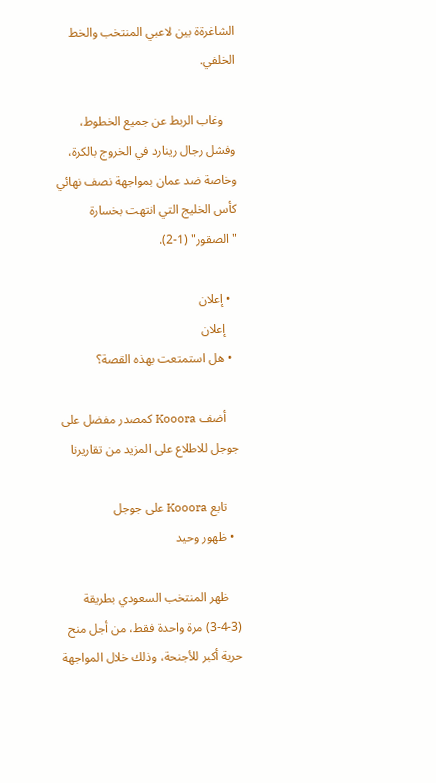الشاغرةة بين لاعبي المنتخب والخط الخلفي.

    وغاب الربط عن جميع الخطوط، وفشل رجال رينارد في الخروج بالكرة، وخاصة ضد عمان بمواجهة نصف نهائي كأس الخليج التي انتهت بخسارة "الصقور" (1-2).

  • إعلان
    إعلان
  • هل استمتعت بهذه القصة؟

    أضف Kooora كمصدر مفضل على جوجل للاطلاع على المزيد من تقاريرنا

    تابع Kooora على جوجل
  • ظهور وحيد

    ظهر المنتخب السعودي بطريقة (3-4-3) مرة واحدة فقط، من أجل منح حرية أكبر للأجنحة، وذلك خلال المواجهة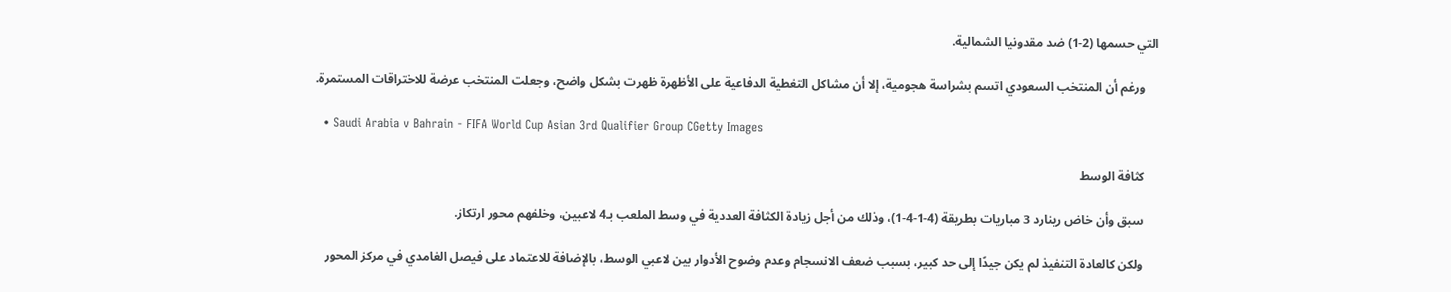التي حسمها (2-1) ضد مقدونيا الشمالية.

    ورغم أن المنتخب السعودي اتسم بشراسة هجومية، إلا أن مشاكل التغطية الدفاعية على الأظهرة ظهرت بشكل واضح، وجعلت المنتخب عرضة للاختراقات المستمرة.

  • Saudi Arabia v Bahrain - FIFA World Cup Asian 3rd Qualifier Group CGetty Images

    كثافة الوسط

    سبق وأن خاض رينارد 3 مباريات بطريقة (4-1-4-1)، وذلك من أجل زيادة الكثافة العددية في وسط الملعب بـ4 لاعبين، وخلفهم محور ارتكاز.

    ولكن كالعادة التنفيذ لم يكن جيدًا إلى حد كبير، بسبب ضعف الانسجام وعدم وضوح الأدوار بين لاعبي الوسط، بالإضافة للاعتماد على فيصل الغامدي في مركز المحور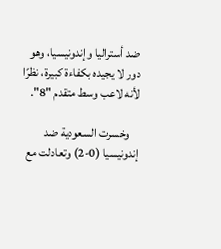ضد أستراليا وإندونيسيا، وهو دور لا يجيده بكفاءة كبيرة، نظرًا لأنه لاعب وسط متقدم "8".

    وخسرت السعودية ضد إندونيسيا (0-2) وتعادلت مع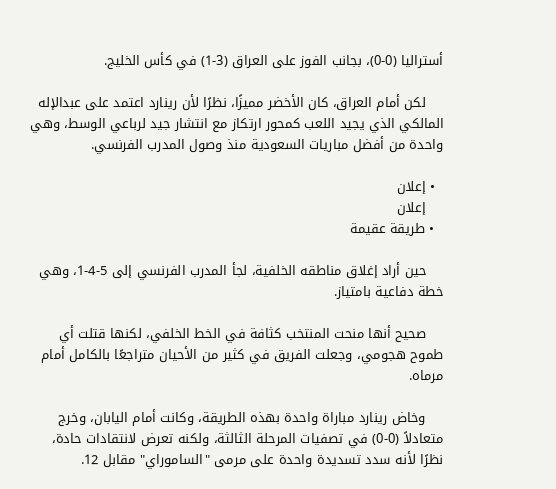أستراليا (0-0)، بجانب الفوز على العراق (3-1) في كأس الخليج.

    لكن أمام العراق، كان الأخضر مميزًا، نظرًا لأن رينارد اعتمد على عبدالإله المالكي الذي يجيد اللعب كمحور ارتكاز مع انتشار جيد لرباعي الوسط، وهي واحدة من أفضل مباريات السعودية منذ وصول المدرب الفرنسي.

  • إعلان
    إعلان
  • طريقة عقيمة

    حين أراد إغلاق مناطقه الخلفية، لجأ المدرب الفرنسي إلى 5-4-1، وهي خطة دفاعية بامتياز.

    صحيح أنها منحت المنتخب كثافة في الخط الخلفي، لكنها قتلت أي طموح هجومي، وجعلت الفريق في كثير من الأحيان متراجعًا بالكامل أمام مرماه.

    وخاض رينارد مباراة واحدة بهذه الطريقة، وكانت أمام اليابان، وخرج متعادلاً (0-0) في تصفيات المرحلة الثالثة، ولكنه تعرض لانتقادات حادة، نظرًا لأنه سدد تسديدة واحدة على مرمى "الساموراي" مقابل 12.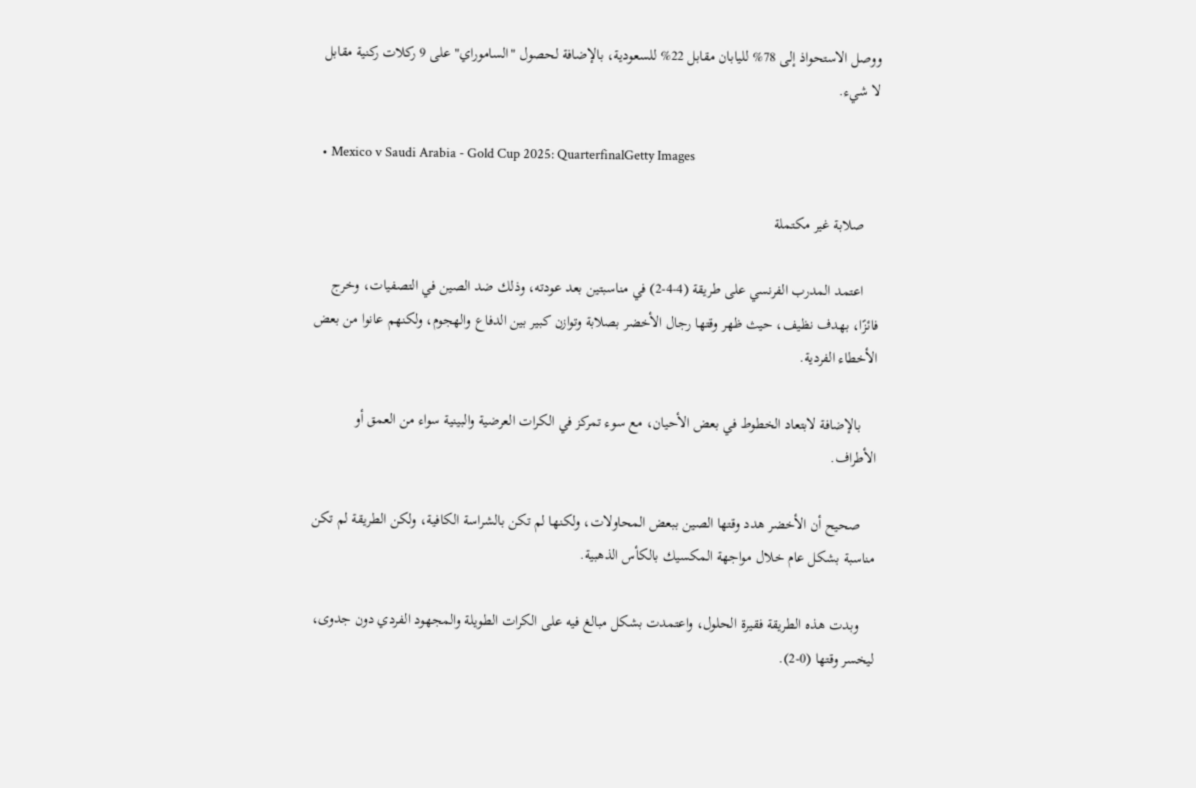ووصل الاستحواذ إلى 78% لليابان مقابل 22% للسعودية، بالإضافة لحصول "الساموراي" على 9 ركلات ركنية مقابل لا شيء.

  • Mexico v Saudi Arabia - Gold Cup 2025: QuarterfinalGetty Images

    صلابة غير مكتملة

    اعتمد المدرب الفرنسي على طريقة (4-4-2) في مناسبتين بعد عودته، وذلك ضد الصين في التصفيات، وخرج فائزًا، بهدف نظيف، حيث ظهر وقتها رجال الأخضر بصلابة وتوازن كبير بين الدفاع والهجوم، ولكنهم عانوا من بعض الأخطاء الفردية.

    بالإضافة لابتعاد الخطوط في بعض الأحيان، مع سوء تمركز في الكرات العرضية والبينية سواء من العمق أو الأطراف.

    صحيح أن الأخضر هدد وقتها الصين ببعض المحاولات، ولكنها لم تكن بالشراسة الكافية، ولكن الطريقة لم تكن مناسبة بشكل عام خلال مواجهة المكسيك بالكأس الذهبية.

    وبدت هذه الطريقة فقيرة الحلول، واعتمدت بشكل مبالغ فيه على الكرات الطويلة والمجهود الفردي دون جدوى، ليخسر وقتها (0-2).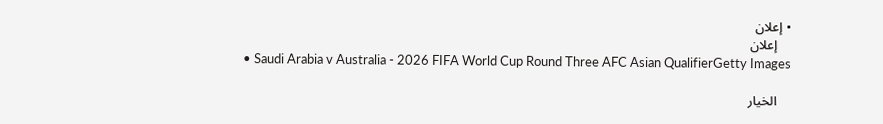• إعلان
    إعلان
  • Saudi Arabia v Australia - 2026 FIFA World Cup Round Three AFC Asian QualifierGetty Images

    الخيار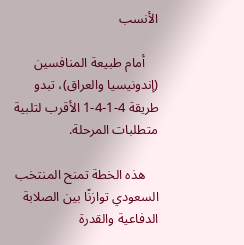الأنسب

    أمام طبيعة المنافسين (إندونيسيا والعراق)، تبدو طريقة 4-1-4-1 الأقرب لتلبية متطلبات المرحلة.

    هذه الخطة تمنح المنتخب السعودي توازنًا بين الصلابة الدفاعية والقدرة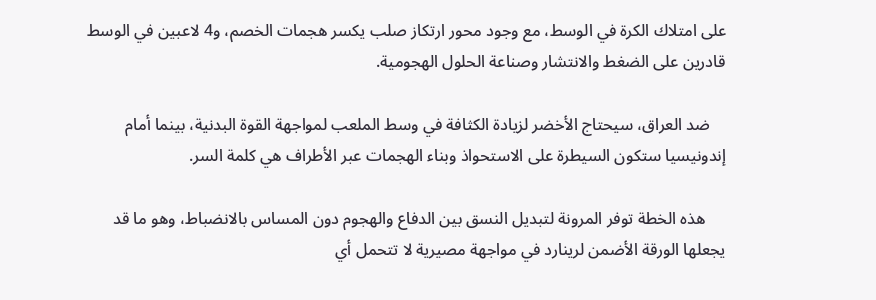على امتلاك الكرة في الوسط، مع وجود محور ارتكاز صلب يكسر هجمات الخصم، و4 لاعبين في الوسط قادرين على الضغط والانتشار وصناعة الحلول الهجومية.

    ضد العراق، سيحتاج الأخضر لزيادة الكثافة في وسط الملعب لمواجهة القوة البدنية، بينما أمام إندونيسيا ستكون السيطرة على الاستحواذ وبناء الهجمات عبر الأطراف هي كلمة السر.

     هذه الخطة توفر المرونة لتبديل النسق بين الدفاع والهجوم دون المساس بالانضباط، وهو ما قد يجعلها الورقة الأضمن لرينارد في مواجهة مصيرية لا تتحمل أي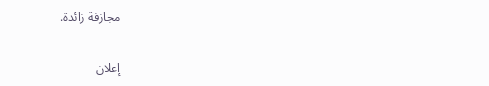مجازفة زائدة.

إعلان